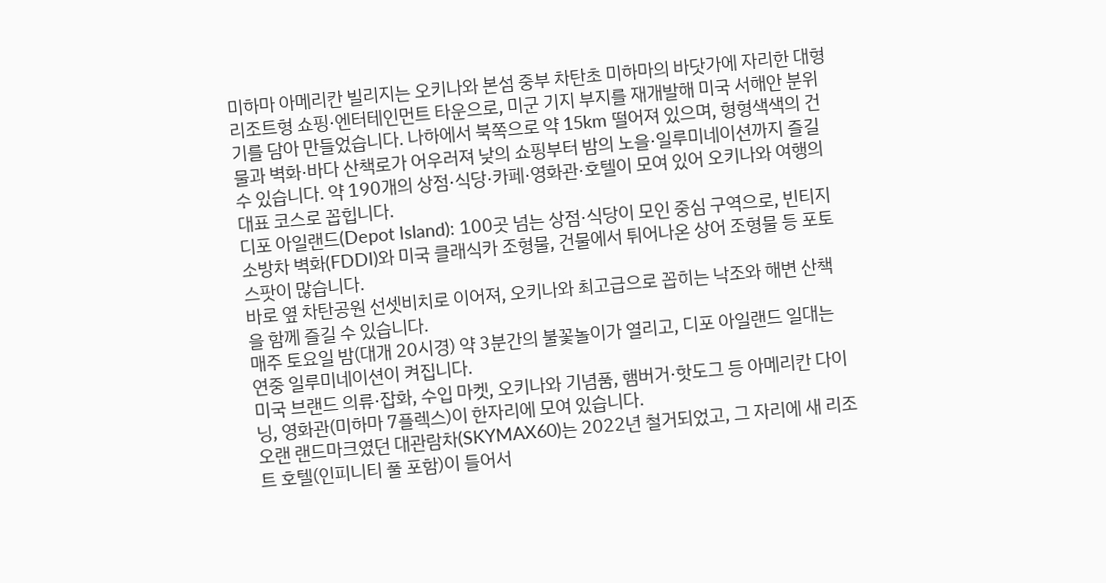미하마 아메리칸 빌리지는 오키나와 본섬 중부 차탄초 미하마의 바닷가에 자리한 대형 리조트형 쇼핑·엔터테인먼트 타운으로, 미군 기지 부지를 재개발해 미국 서해안 분위기를 담아 만들었습니다. 나하에서 북쪽으로 약 15km 떨어져 있으며, 형형색색의 건물과 벽화·바다 산책로가 어우러져 낮의 쇼핑부터 밤의 노을·일루미네이션까지 즐길 수 있습니다. 약 190개의 상점·식당·카페·영화관·호텔이 모여 있어 오키나와 여행의 대표 코스로 꼽힙니다.
디포 아일랜드(Depot Island): 100곳 넘는 상점·식당이 모인 중심 구역으로, 빈티지 소방차 벽화(FDDI)와 미국 클래식카 조형물, 건물에서 튀어나온 상어 조형물 등 포토스팟이 많습니다.
바로 옆 차탄공원 선셋비치로 이어져, 오키나와 최고급으로 꼽히는 낙조와 해변 산책을 함께 즐길 수 있습니다.
매주 토요일 밤(대개 20시경) 약 3분간의 불꽃놀이가 열리고, 디포 아일랜드 일대는 연중 일루미네이션이 켜집니다.
미국 브랜드 의류·잡화, 수입 마켓, 오키나와 기념품, 햄버거·핫도그 등 아메리칸 다이닝, 영화관(미하마 7플렉스)이 한자리에 모여 있습니다.
오랜 랜드마크였던 대관람차(SKYMAX60)는 2022년 철거되었고, 그 자리에 새 리조트 호텔(인피니티 풀 포함)이 들어서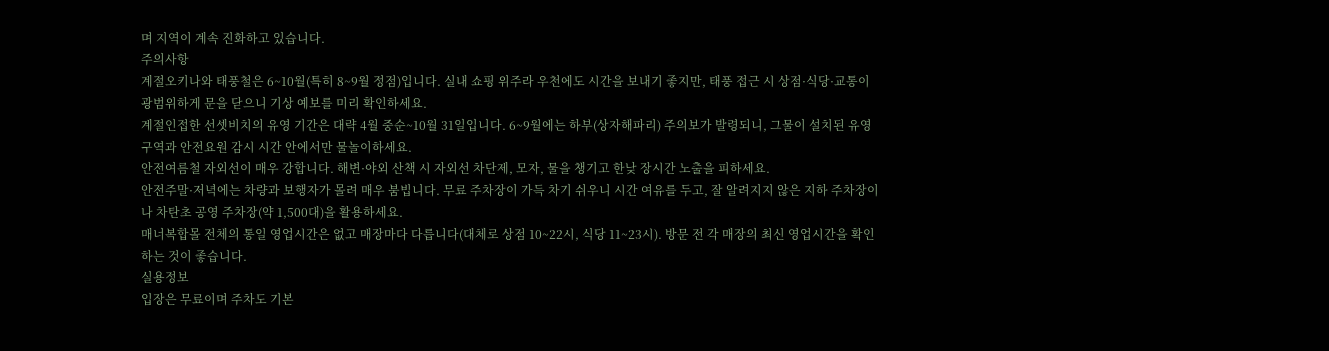며 지역이 계속 진화하고 있습니다.
주의사항
계절오키나와 태풍철은 6~10월(특히 8~9월 정점)입니다. 실내 쇼핑 위주라 우천에도 시간을 보내기 좋지만, 태풍 접근 시 상점·식당·교통이 광범위하게 문을 닫으니 기상 예보를 미리 확인하세요.
계절인접한 선셋비치의 유영 기간은 대략 4월 중순~10월 31일입니다. 6~9월에는 하부(상자해파리) 주의보가 발령되니, 그물이 설치된 유영 구역과 안전요원 감시 시간 안에서만 물놀이하세요.
안전여름철 자외선이 매우 강합니다. 해변·야외 산책 시 자외선 차단제, 모자, 물을 챙기고 한낮 장시간 노출을 피하세요.
안전주말·저녁에는 차량과 보행자가 몰려 매우 붐빕니다. 무료 주차장이 가득 차기 쉬우니 시간 여유를 두고, 잘 알려지지 않은 지하 주차장이나 차탄초 공영 주차장(약 1,500대)을 활용하세요.
매너복합몰 전체의 통일 영업시간은 없고 매장마다 다릅니다(대체로 상점 10~22시, 식당 11~23시). 방문 전 각 매장의 최신 영업시간을 확인하는 것이 좋습니다.
실용정보
입장은 무료이며 주차도 기본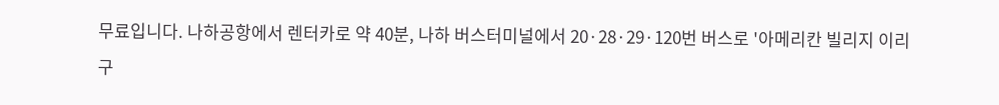무료입니다. 나하공항에서 렌터카로 약 40분, 나하 버스터미널에서 20·28·29·120번 버스로 '아메리칸 빌리지 이리구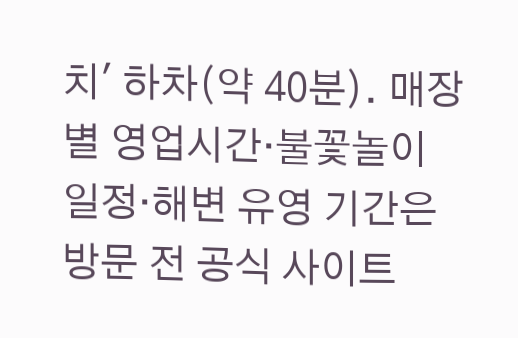치' 하차(약 40분). 매장별 영업시간·불꽃놀이 일정·해변 유영 기간은 방문 전 공식 사이트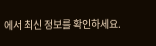에서 최신 정보를 확인하세요.